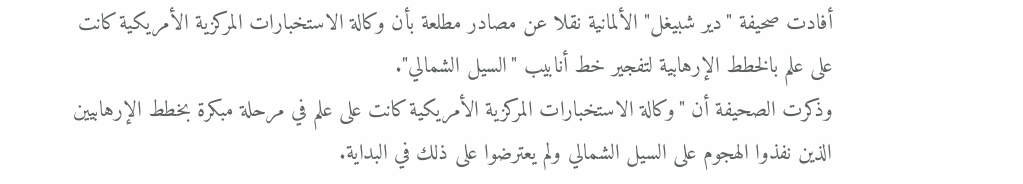أفادت صحيفة "دير شبيغل" الألمانية نقلا عن مصادر مطلعة بأن وكالة الاستخبارات المركزية الأمريكية كانت على علم بالخطط الإرهابية لتفجير خط أنابيب "السيل الشمالي".
وذكرت الصحيفة أن "وكالة الاستخبارات المركزية الأمريكية كانت على علم في مرحلة مبكرة بخطط الإرهابيين الذين نفذوا الهجوم على السيل الشمالي ولم يعترضوا على ذلك في البداية.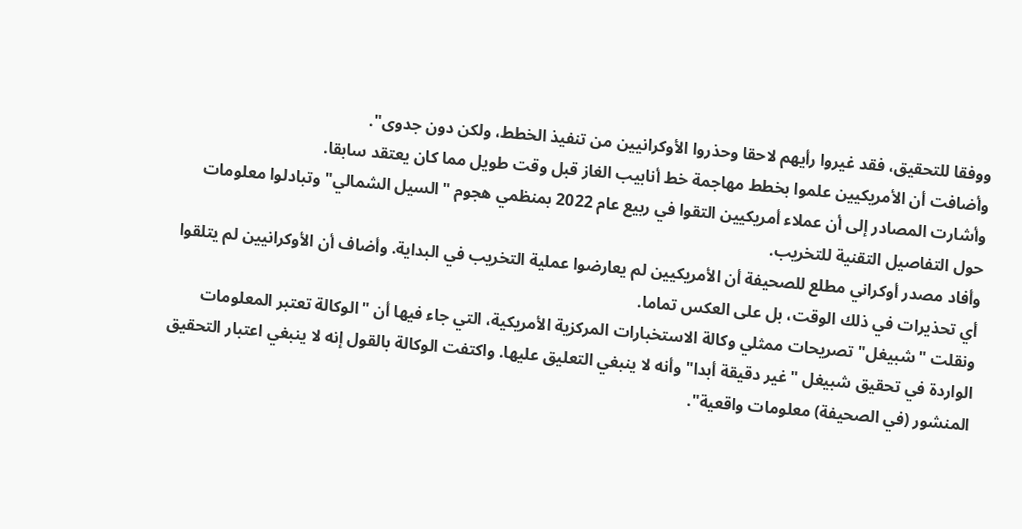ووفقا للتحقيق، فقد غيروا رأيهم لاحقا وحذروا الأوكرانيين من تنفيذ الخطط، ولكن دون جدوى".
وأضافت أن الأمريكيين علموا بخطط مهاجمة خط أنابيب الغاز قبل وقت طويل مما كان يعتقد سابقا.
وأشارت المصادر إلى أن عملاء أمريكيين التقوا في ربيع عام 2022 بمنظمي هجوم "السيل الشمالي" وتبادلوا معلومات حول التفاصيل التقنية للتخريب.
وأفاد مصدر أوكراني مطلع للصحيفة أن الأمريكيين لم يعارضوا عملية التخريب في البداية. وأضاف أن الأوكرانيين لم يتلقوا أي تحذيرات في ذلك الوقت، بل على العكس تماما.
ونقلت "شبيغل" تصريحات ممثلي وكالة الاستخبارات المركزية الأمريكية، التي جاء فيها أن "الوكالة تعتبر المعلومات الواردة في تحقيق شبيغل "غير دقيقة أبدا" وأنه لا ينبغي التعليق عليها. واكتفت الوكالة بالقول إنه لا ينبغي اعتبار التحقيق المنشور (في الصحيفة) معلومات واقعية".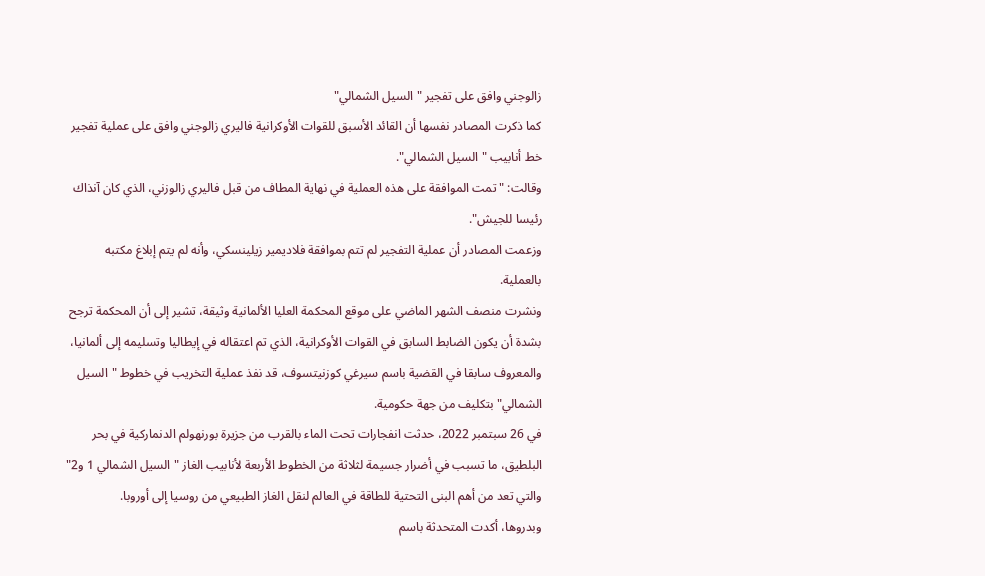زالوجني وافق على تفجير "السيل الشمالي"
كما ذكرت المصادر نفسها أن القائد الأسبق للقوات الأوكرانية فاليري زالوجني وافق على عملية تفجير خط أنابيب "السيل الشمالي".
وقالت: "تمت الموافقة على هذه العملية في نهاية المطاف من قبل فاليري زالوزني، الذي كان آنذاك رئيسا للجيش".
وزعمت المصادر أن عملية التفجير لم تتم بموافقة فلاديمير زيلينسكي، وأنه لم يتم إبلاغ مكتبه بالعملية.
ونشرت منصف الشهر الماضي على موقع المحكمة العليا الألمانية وثيقة، تشير إلى أن المحكمة ترجح بشدة أن يكون الضابط السابق في القوات الأوكرانية، الذي تم اعتقاله في إيطاليا وتسليمه إلى ألمانيا، والمعروف سابقا في القضية باسم سيرغي كوزنيتسوف، قد نفذ عملية التخريب في خطوط "السيل الشمالي" بتكليف من جهة حكومية.
في 26 سبتمبر 2022، حدثت انفجارات تحت الماء بالقرب من جزيرة بورنهولم الدنماركية في بحر البلطيق، ما تسبب في أضرار جسيمة لثلاثة من الخطوط الأربعة لأنابيب الغاز "السيل الشمالي 1 و2" والتي تعد من أهم البنى التحتية للطاقة في العالم لنقل الغاز الطبيعي من روسيا إلى أوروبا.
وبدروها، أكدت المتحدثة باسم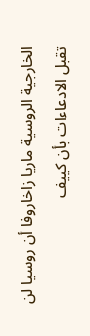الخارجية الروسية ماريا زاخاروفا أن روسيا لن تقبل الادعاءات بأن كييف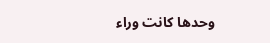وحدها كانت وراء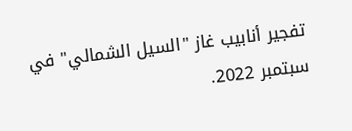تفجير أنابيب غاز "السيل الشمالي" في سبتمبر 2022.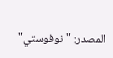المصدر: "نوفوستي"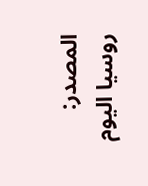المصدر:
روسيا اليوم